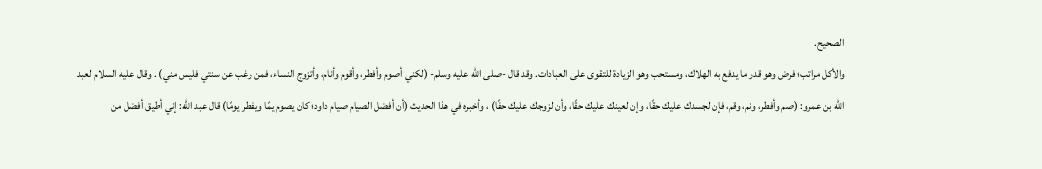الصحيح.
والأكل مراتب؛ فرض وهو قدر ما يدفع به الهلاك، ومستحب وهو الزيادة للتقوى على العبادات. وقد قال -صلى الله عليه وسلم- (لكني أصوم وأفطر، وأقوم وأنام، وأتزوج النساء، فمن رغب عن سنتي فليس مني) . وقال عليه السلام لعبد الله بن عمرو: (صم وأفطر، ونم، وقم، فإن لجسدك عليك حقًا، وإن لعينك عليك حقًا، وأن لزوجك عليك حفًا) ، وأخبره في هذا الحديث (أن أفضل الصيام صيام داود؛ كان يصوم يمًا ويفطر يومًا) قال عبد الله: إني أطيق أفضل من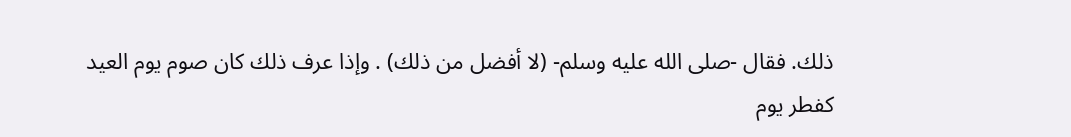ذلك. فقال -صلى الله عليه وسلم- (لا أفضل من ذلك) . وإذا عرف ذلك كان صوم يوم العيد كفطر يوم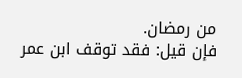من رمضان.
فإن قيل: فقد توقف ابن عمر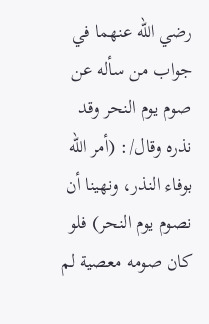رضي الله عنهما في جواب من سأله عن صوم يوم النحر وقد نذره وقال/: (أمر الله بوفاء النذر، ونهينا أن نصوم يوم النحر) فلو كان صومه معصية لم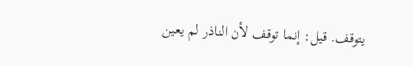يتوقف. قيل: إنما توقف لأن الناذر لم يعين